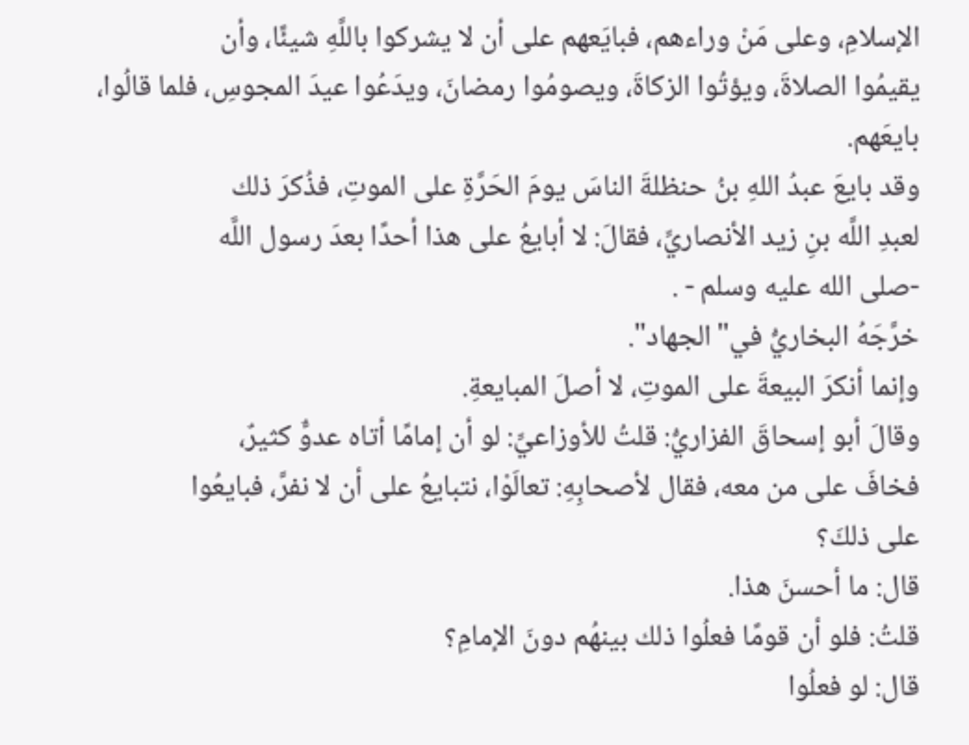الإسلامِ، وعلى مَنْ وراءهم، فبايَعهم على أن لا يشركوا باللَّهِ شيئًا، وأن
يقيمُوا الصلاةَ، ويؤتُوا الزكاةَ، ويصومُوا رمضانَ، ويدَعُوا عيدَ المجوسِ، فلما قالُوا، بايعَهم.
وقد بايعَ عبدُ اللهِ بنُ حنظلةَ الناسَ يومَ الحَرَّةِ على الموتِ، فذُكرَ ذلك
لعبدِ اللَّه بنِ زيد الأنصاريِّ، فقالَ: لا أبايعُ على هذا أحدًا بعدَ رسول اللَّه
-صلى الله عليه وسلم - .
خرَّجَهُ البخاريُّ في"الجهاد".
وإنما أنكرَ البيعةَ على الموتِ، لا أصلَ المبايعةِ.
وقالَ أبو إسحاقَ الفزاريُّ: قلتُ للأوزاعيِّ: لو أن إمامًا أتاه عدوٌّ كثيرٌ،
فخافَ على من معه، فقال لأصحابِهِ: تعالَوْا، نتبايعُ على أن لا نفرَّ، فبايعُوا
على ذلكَ؟
قال: ما أحسنَ هذا.
قلتُ: فلو أن قومًا فعلُوا ذلك بينهُم دونَ الإمامِ؟
قال: لو فعلُوا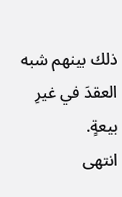ذلك بينهم شبه العقدَ في غيرِ بيعةٍ.
انتهى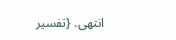انتهى. {تفسير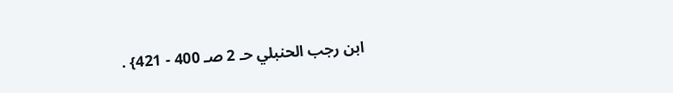ابن رجب الحنبلي حـ 2 صـ 400 - 421} .